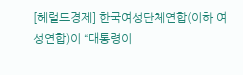[헤럴드경제] 한국여성단체연합(이하 여성연합)이 “대통령이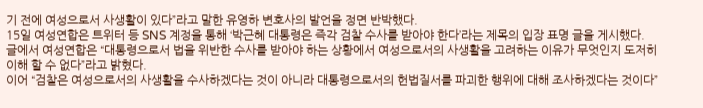기 전에 여성으로서 사생활이 있다”라고 말한 유영하 변호사의 발언을 정면 반박했다.
15일 여성연합은 트위터 등 SNS 계정을 통해 ‘박근혜 대통령은 즉각 검찰 수사를 받아야 한다’라는 제목의 입장 표명 글을 게시했다.
글에서 여성연합은 “대통령으로서 법을 위반한 수사를 받아야 하는 상황에서 여성으로서의 사생활을 고려하는 이유가 무엇인지 도저히 이해 할 수 없다”라고 밝혔다.
이어 “검찰은 여성으로서의 사생활을 수사하겠다는 것이 아니라 대통령으로서의 헌법질서를 파괴한 행위에 대해 조사하겠다는 것이다”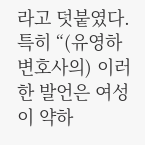라고 덧붙였다.
특히 “(유영하 변호사의) 이러한 발언은 여성이 약하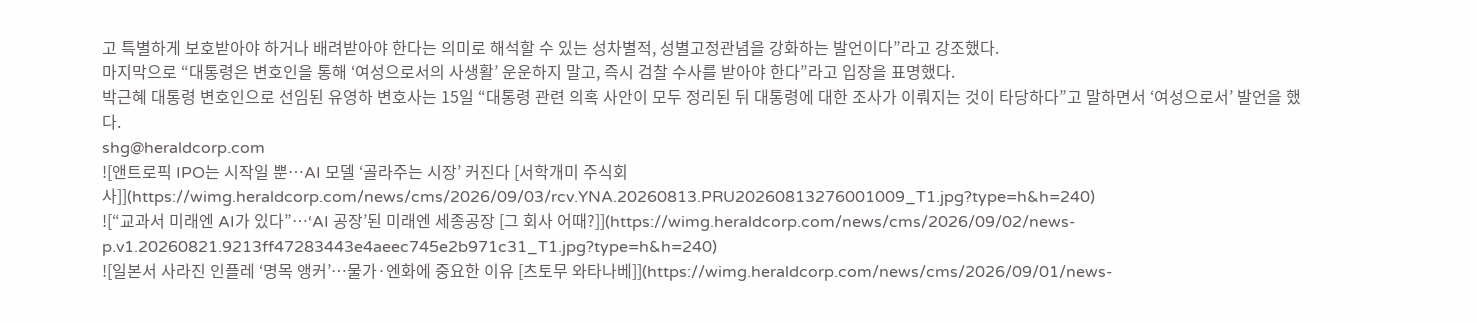고 특별하게 보호받아야 하거나 배려받아야 한다는 의미로 해석할 수 있는 성차별적, 성별고정관념을 강화하는 발언이다”라고 강조했다.
마지막으로 “대통령은 변호인을 통해 ‘여성으로서의 사생활’ 운운하지 말고, 즉시 검찰 수사를 받아야 한다”라고 입장을 표명했다.
박근혜 대통령 변호인으로 선임된 유영하 변호사는 15일 “대통령 관련 의혹 사안이 모두 정리된 뒤 대통령에 대한 조사가 이뤄지는 것이 타당하다”고 말하면서 ‘여성으로서’ 발언을 했다.
shg@heraldcorp.com
![앤트로픽 IPO는 시작일 뿐…AI 모델 ‘골라주는 시장’ 커진다 [서학개미 주식회사]](https://wimg.heraldcorp.com/news/cms/2026/09/03/rcv.YNA.20260813.PRU20260813276001009_T1.jpg?type=h&h=240)
![“교과서 미래엔 AI가 있다”…‘AI 공장’된 미래엔 세종공장 [그 회사 어때?]](https://wimg.heraldcorp.com/news/cms/2026/09/02/news-p.v1.20260821.9213ff47283443e4aeec745e2b971c31_T1.jpg?type=h&h=240)
![일본서 사라진 인플레 ‘명목 앵커’…물가·엔화에 중요한 이유 [츠토무 와타나베]](https://wimg.heraldcorp.com/news/cms/2026/09/01/news-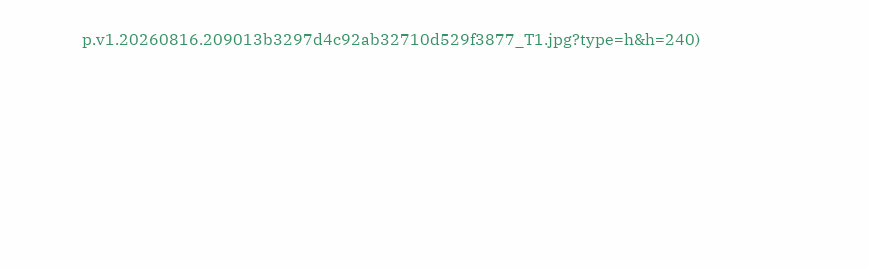p.v1.20260816.209013b3297d4c92ab32710d529f3877_T1.jpg?type=h&h=240)